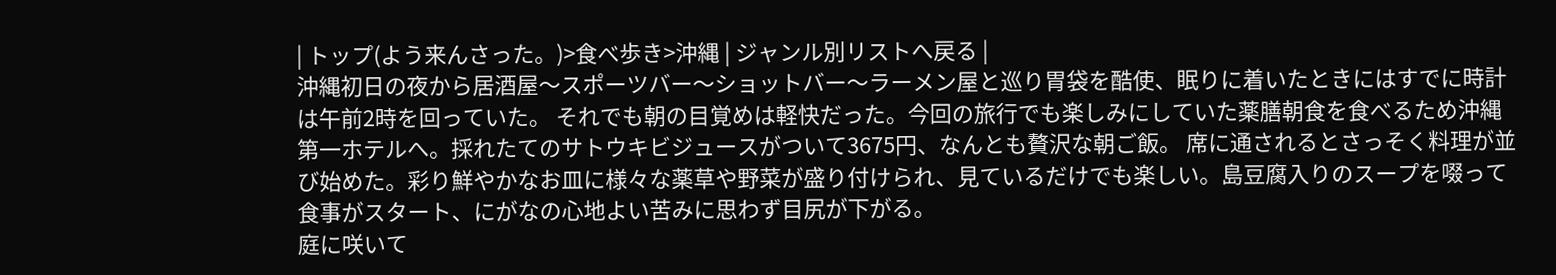| トップ(よう来んさった。)>食べ歩き>沖縄 | ジャンル別リストへ戻る |
沖縄初日の夜から居酒屋〜スポーツバー〜ショットバー〜ラーメン屋と巡り胃袋を酷使、眠りに着いたときにはすでに時計は午前2時を回っていた。 それでも朝の目覚めは軽快だった。今回の旅行でも楽しみにしていた薬膳朝食を食べるため沖縄第一ホテルへ。採れたてのサトウキビジュースがついて3675円、なんとも贅沢な朝ご飯。 席に通されるとさっそく料理が並び始めた。彩り鮮やかなお皿に様々な薬草や野菜が盛り付けられ、見ているだけでも楽しい。島豆腐入りのスープを啜って食事がスタート、にがなの心地よい苦みに思わず目尻が下がる。
庭に咲いて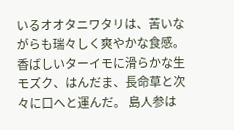いるオオタニワタリは、苦いながらも瑞々しく爽やかな食感。香ばしいターイモに滑らかな生モズク、はんだま、長命草と次々に口へと運んだ。 島人参は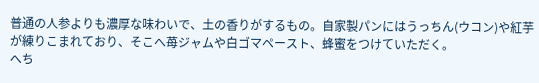普通の人参よりも濃厚な味わいで、土の香りがするもの。自家製パンにはうっちん(ウコン)や紅芋が練りこまれており、そこへ苺ジャムや白ゴマペースト、蜂蜜をつけていただく。
へち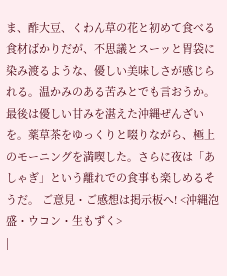ま、酢大豆、くわん草の花と初めて食べる食材ばかりだが、不思議とスーッと胃袋に染み渡るような、優しい美味しさが感じられる。温かみのある苦みとでも言おうか。 最後は優しい甘みを湛えた沖縄ぜんざいを。薬草茶をゆっくりと啜りながら、極上のモーニングを満喫した。さらに夜は「あしゃぎ」という離れでの食事も楽しめるそうだ。 ご意見・ご感想は掲示板へ! <沖縄泡盛・ウコン・生もずく>
|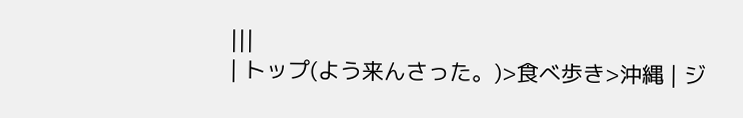|||
| トップ(よう来んさった。)>食べ歩き>沖縄 | ジ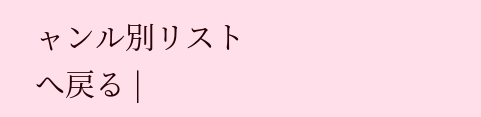ャンル別リストへ戻る |